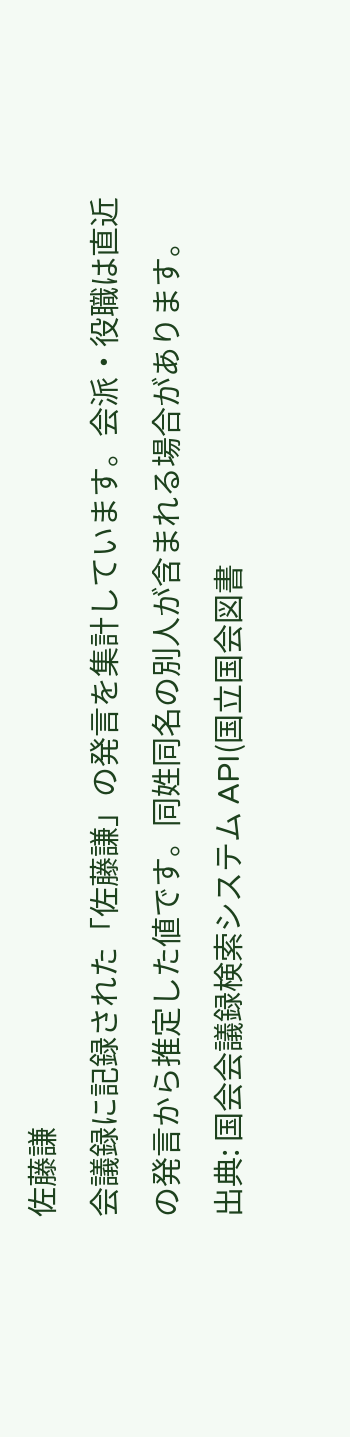佐藤謙
会議録に記録された「佐藤謙」の発言を集計しています。会派・役職は直近の発言から推定した値です。同姓同名の別人が含まれる場合があります。
出典: 国会会議録検索システム API(国立国会図書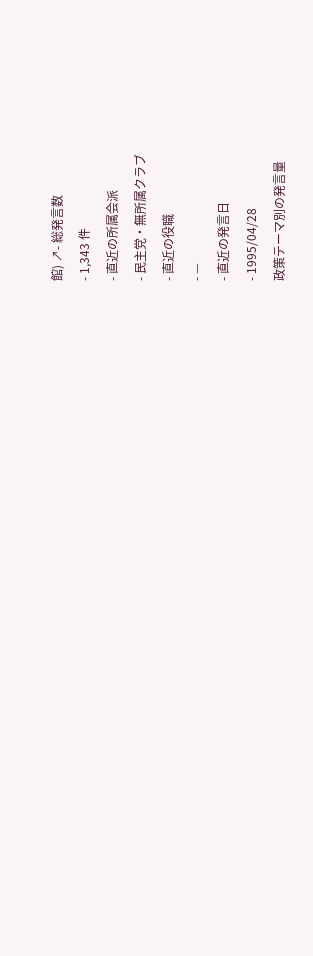館) ↗- 総発言数
- 1,343 件
- 直近の所属会派
- 民主党・無所属クラブ
- 直近の役職
- —
- 直近の発言日
- 1995/04/28
政策テーマ別の発言量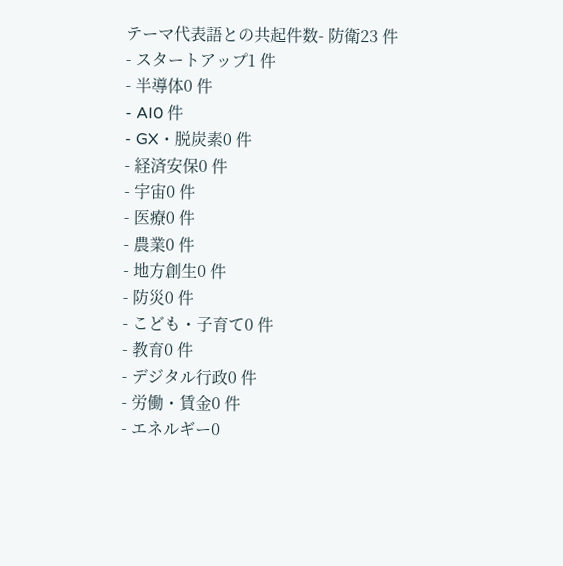テーマ代表語との共起件数- 防衛23 件
- スタートアップ1 件
- 半導体0 件
- AI0 件
- GX・脱炭素0 件
- 経済安保0 件
- 宇宙0 件
- 医療0 件
- 農業0 件
- 地方創生0 件
- 防災0 件
- こども・子育て0 件
- 教育0 件
- デジタル行政0 件
- 労働・賃金0 件
- エネルギー0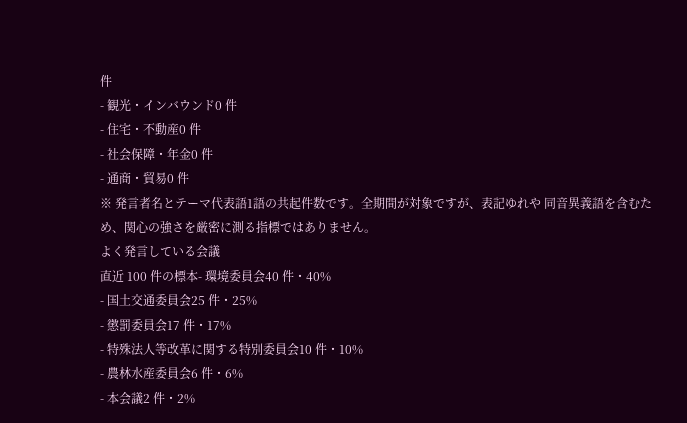件
- 観光・インバウンド0 件
- 住宅・不動産0 件
- 社会保障・年金0 件
- 通商・貿易0 件
※ 発言者名とテーマ代表語1語の共起件数です。全期間が対象ですが、表記ゆれや 同音異義語を含むため、関心の強さを厳密に測る指標ではありません。
よく発言している会議
直近 100 件の標本- 環境委員会40 件・40%
- 国土交通委員会25 件・25%
- 懲罰委員会17 件・17%
- 特殊法人等改革に関する特別委員会10 件・10%
- 農林水産委員会6 件・6%
- 本会議2 件・2%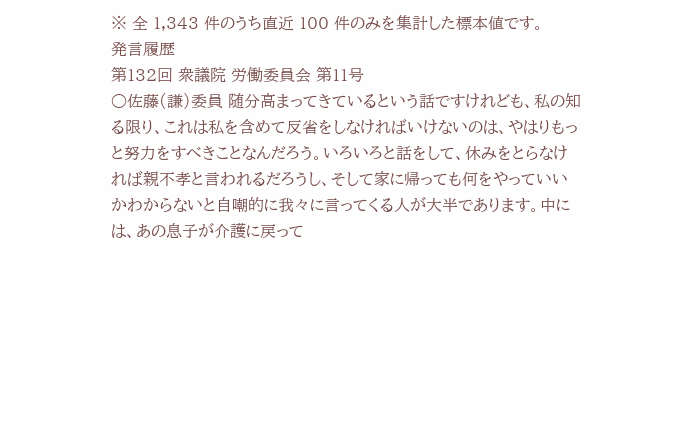※ 全 1,343 件のうち直近 100 件のみを集計した標本値です。
発言履歴
第132回 衆議院 労働委員会 第11号
○佐藤(謙)委員 随分高まってきているという話ですけれども、私の知る限り、これは私を含めて反省をしなければいけないのは、やはりもっと努力をすべきことなんだろう。いろいろと話をして、休みをとらなければ親不孝と言われるだろうし、そして家に帰っても何をやっていいかわからないと自嘲的に我々に言ってくる人が大半であります。中には、あの息子が介護に戻って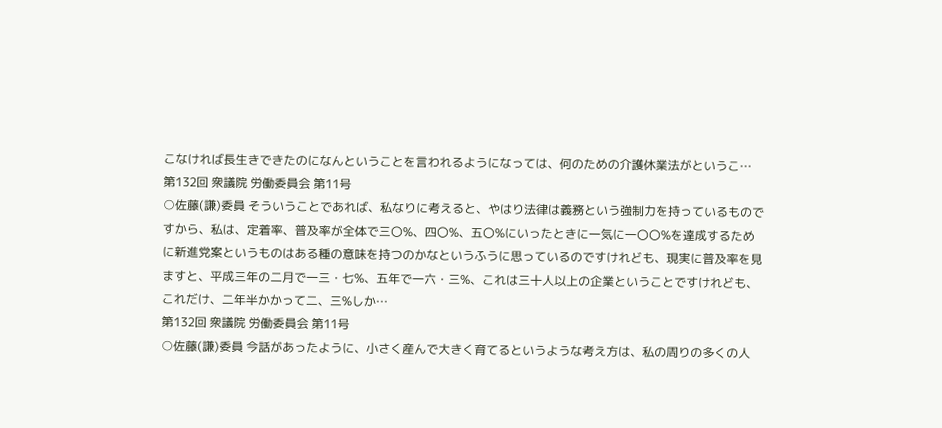こなければ長生きできたのになんということを言われるようになっては、何のための介護休業法がというこ…
第132回 衆議院 労働委員会 第11号
○佐藤(謙)委員 そういうことであれば、私なりに考えると、やはり法律は義務という強制力を持っているものですから、私は、定着率、普及率が全体で三〇%、四〇%、五〇%にいったときに一気に一〇〇%を達成するために新進党案というものはある種の意味を持つのかなというふうに思っているのですけれども、現実に普及率を見ますと、平成三年の二月で一三・七%、五年で一六・三%、これは三十人以上の企業ということですけれども、これだけ、二年半かかって二、三%しか…
第132回 衆議院 労働委員会 第11号
○佐藤(謙)委員 今話があったように、小さく産んで大きく育てるというような考え方は、私の周りの多くの人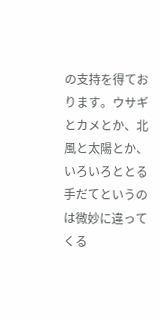の支持を得ております。ウサギとカメとか、北風と太陽とか、いろいろととる手だてというのは微妙に違ってくる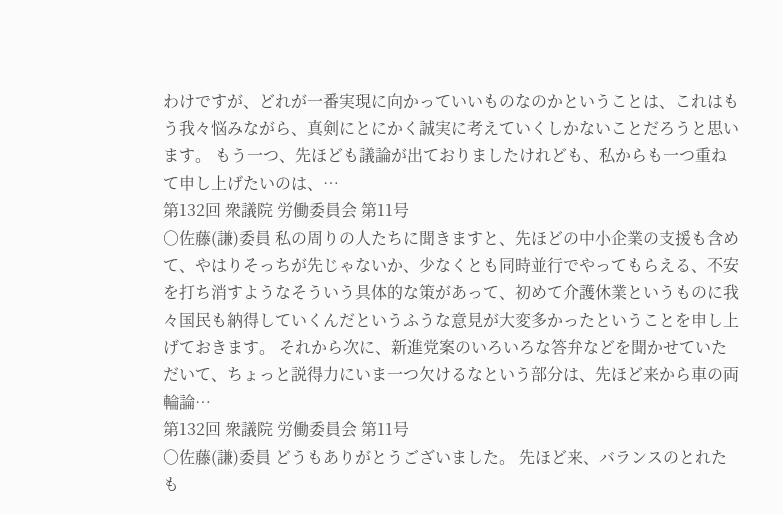わけですが、どれが一番実現に向かっていいものなのかということは、これはもう我々悩みながら、真剣にとにかく誠実に考えていくしかないことだろうと思います。 もう一つ、先ほども議論が出ておりましたけれども、私からも一つ重ねて申し上げたいのは、…
第132回 衆議院 労働委員会 第11号
○佐藤(謙)委員 私の周りの人たちに聞きますと、先ほどの中小企業の支援も含めて、やはりそっちが先じゃないか、少なくとも同時並行でやってもらえる、不安を打ち消すようなそういう具体的な策があって、初めて介護休業というものに我々国民も納得していくんだというふうな意見が大変多かったということを申し上げておきます。 それから次に、新進党案のいろいろな答弁などを聞かせていただいて、ちょっと説得力にいま一つ欠けるなという部分は、先ほど来から車の両輪論…
第132回 衆議院 労働委員会 第11号
○佐藤(謙)委員 どうもありがとうございました。 先ほど来、バランスのとれたも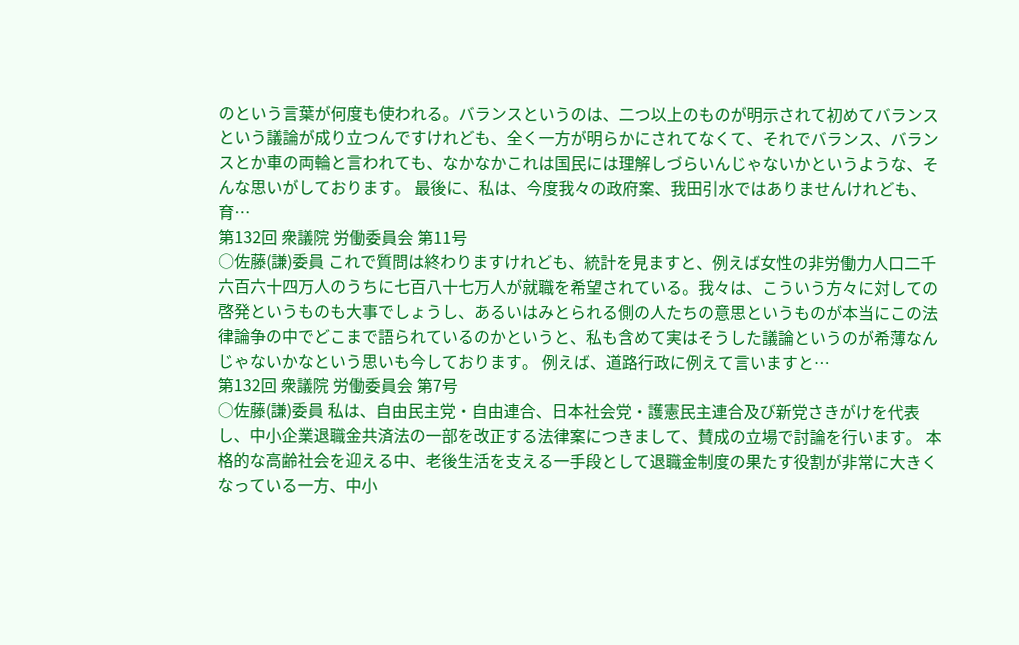のという言葉が何度も使われる。バランスというのは、二つ以上のものが明示されて初めてバランスという議論が成り立つんですけれども、全く一方が明らかにされてなくて、それでバランス、バランスとか車の両輪と言われても、なかなかこれは国民には理解しづらいんじゃないかというような、そんな思いがしております。 最後に、私は、今度我々の政府案、我田引水ではありませんけれども、育…
第132回 衆議院 労働委員会 第11号
○佐藤(謙)委員 これで質問は終わりますけれども、統計を見ますと、例えば女性の非労働力人口二千六百六十四万人のうちに七百八十七万人が就職を希望されている。我々は、こういう方々に対しての啓発というものも大事でしょうし、あるいはみとられる側の人たちの意思というものが本当にこの法律論争の中でどこまで語られているのかというと、私も含めて実はそうした議論というのが希薄なんじゃないかなという思いも今しております。 例えば、道路行政に例えて言いますと…
第132回 衆議院 労働委員会 第7号
○佐藤(謙)委員 私は、自由民主党・自由連合、日本社会党・護憲民主連合及び新党さきがけを代表し、中小企業退職金共済法の一部を改正する法律案につきまして、賛成の立場で討論を行います。 本格的な高齢社会を迎える中、老後生活を支える一手段として退職金制度の果たす役割が非常に大きくなっている一方、中小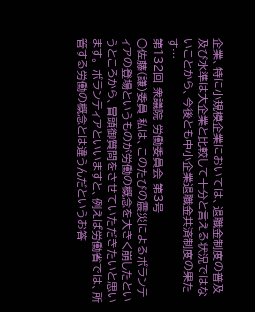企業、特に小規模企業においては、退職金制度の普及及び水準は大企業と比較して十分と言える状況ではないことから、今後とも中小企業退職金共済制度の果たす…
第132回 衆議院 労働委員会 第3号
○佐藤(謙)委員 私は、このたびの震災によるボランティアの登場というものが労働の概念を大きく崩したというところから、冒頭御質問をさせていただきたいと思います。 ボランティアといいますと、例えば労働省では、所管する労働の概念とは違うんだというお答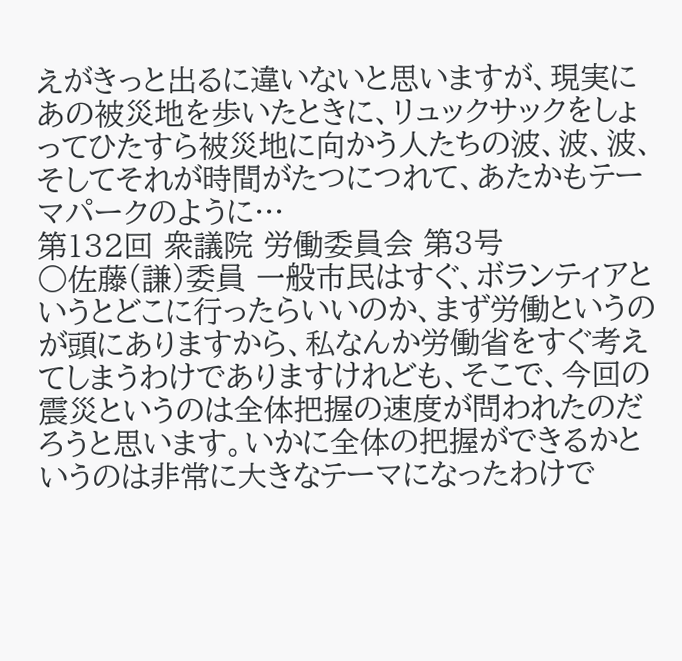えがきっと出るに違いないと思いますが、現実にあの被災地を歩いたときに、リュックサックをしょってひたすら被災地に向かう人たちの波、波、波、そしてそれが時間がたつにつれて、あたかもテーマパークのように…
第132回 衆議院 労働委員会 第3号
○佐藤(謙)委員 一般市民はすぐ、ボランティアというとどこに行ったらいいのか、まず労働というのが頭にありますから、私なんか労働省をすぐ考えてしまうわけでありますけれども、そこで、今回の震災というのは全体把握の速度が問われたのだろうと思います。いかに全体の把握ができるかというのは非常に大きなテーマになったわけで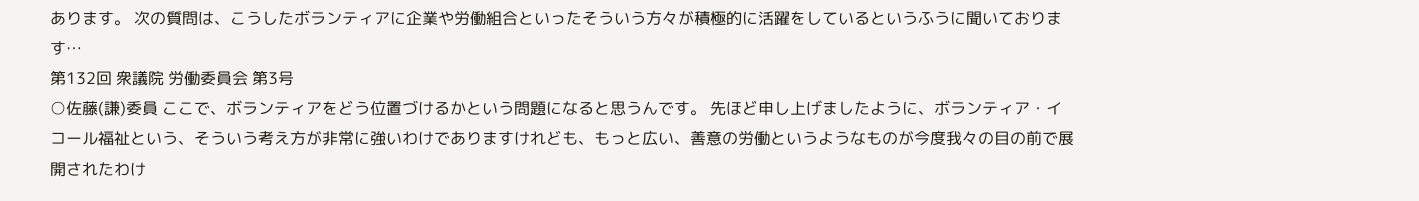あります。 次の質問は、こうしたボランティアに企業や労働組合といったそういう方々が積極的に活躍をしているというふうに聞いております…
第132回 衆議院 労働委員会 第3号
○佐藤(謙)委員 ここで、ボランティアをどう位置づけるかという問題になると思うんです。 先ほど申し上げましたように、ボランティア・イコール福祉という、そういう考え方が非常に強いわけでありますけれども、もっと広い、善意の労働というようなものが今度我々の目の前で展開されたわけ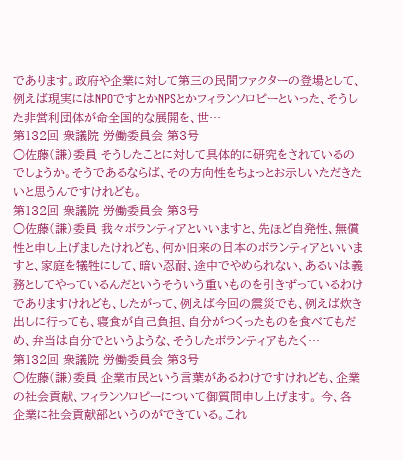であります。政府や企業に対して第三の民間ファクターの登場として、例えば現実にはNPOですとかNPSとかフィランソロピーといった、そうした非営利団体が命全国的な展開を、世…
第132回 衆議院 労働委員会 第3号
○佐藤(謙)委員 そうしたことに対して具体的に研究をされているのでしょうか。そうであるならば、その方向性をちょっとお示しいただきたいと思うんですけれども。
第132回 衆議院 労働委員会 第3号
○佐藤(謙)委員 我々ボランティアといいますと、先ほど自発性、無償性と申し上げましたけれども、何か旧来の日本のボランティアといいますと、家庭を犠牲にして、暗い忍耐、途中でやめられない、あるいは義務としてやっているんだというそういう重いものを引きずっているわけでありますけれども、したがって、例えば今回の震災でも、例えば炊き出しに行っても、寝食が自己負担、自分がつくったものを食べてもだめ、弁当は自分でというような、そうしたボランティアもたく…
第132回 衆議院 労働委員会 第3号
○佐藤(謙)委員 企業市民という言葉があるわけですけれども、企業の社会貢献、フィランソロピーについて御質問申し上げます。 今、各企業に社会貢献部というのができている。これ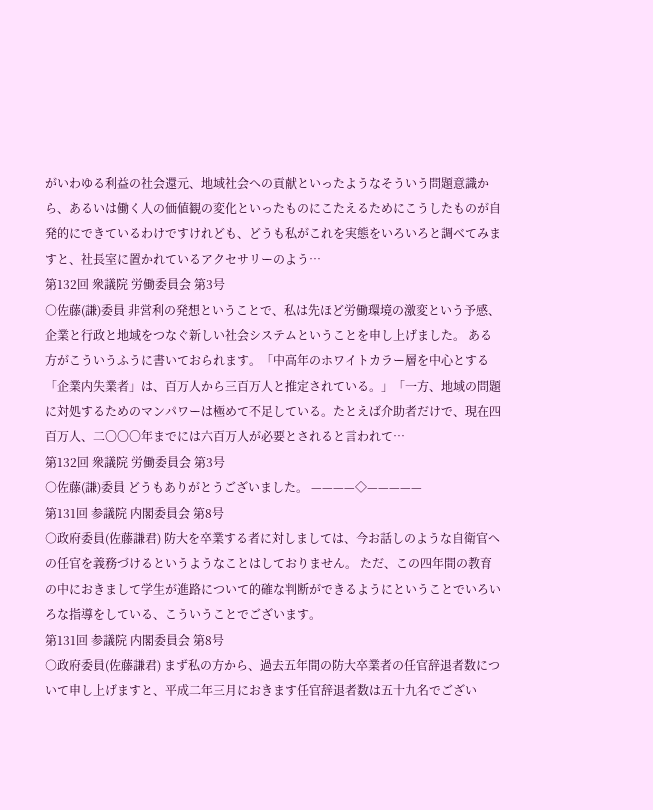がいわゆる利益の社会還元、地域社会への貢献といったようなそういう問題意識から、あるいは働く人の価値観の変化といったものにこたえるためにこうしたものが自発的にできているわけですけれども、どうも私がこれを実態をいろいろと調べてみますと、社長室に置かれているアクセサリーのよう…
第132回 衆議院 労働委員会 第3号
○佐藤(謙)委員 非営利の発想ということで、私は先ほど労働環境の激変という予感、企業と行政と地域をつなぐ新しい社会システムということを申し上げました。 ある方がこういうふうに書いておられます。「中高年のホワイトカラー層を中心とする「企業内失業者」は、百万人から三百万人と推定されている。」「一方、地域の問題に対処するためのマンパワーは極めて不足している。たとえば介助者だけで、現在四百万人、二〇〇〇年までには六百万人が必要とされると言われて…
第132回 衆議院 労働委員会 第3号
○佐藤(謙)委員 どうもありがとうございました。 ————◇—————
第131回 参議院 内閣委員会 第8号
○政府委員(佐藤謙君) 防大を卒業する者に対しましては、今お話しのような自衛官への任官を義務づけるというようなことはしておりません。 ただ、この四年間の教育の中におきまして学生が進路について的確な判断ができるようにということでいろいろな指導をしている、こういうことでございます。
第131回 参議院 内閣委員会 第8号
○政府委員(佐藤謙君) まず私の方から、過去五年間の防大卒業者の任官辞退者数について申し上げますと、平成二年三月におきます任官辞退者数は五十九名でござい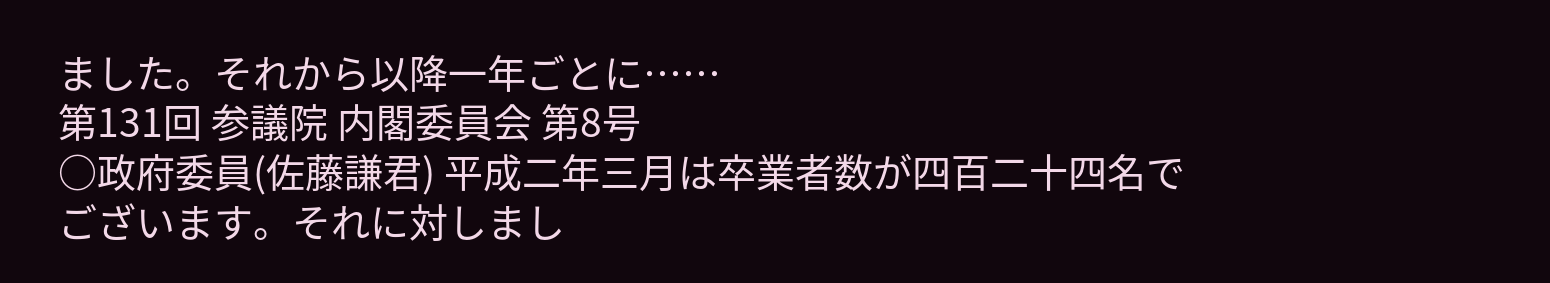ました。それから以降一年ごとに……
第131回 参議院 内閣委員会 第8号
○政府委員(佐藤謙君) 平成二年三月は卒業者数が四百二十四名でございます。それに対しまし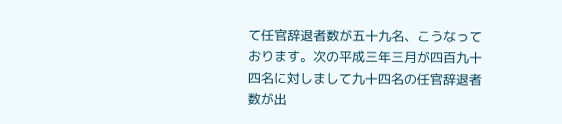て任官辞退者数が五十九名、こうなっております。次の平成三年三月が四百九十四名に対しまして九十四名の任官辞退者数が出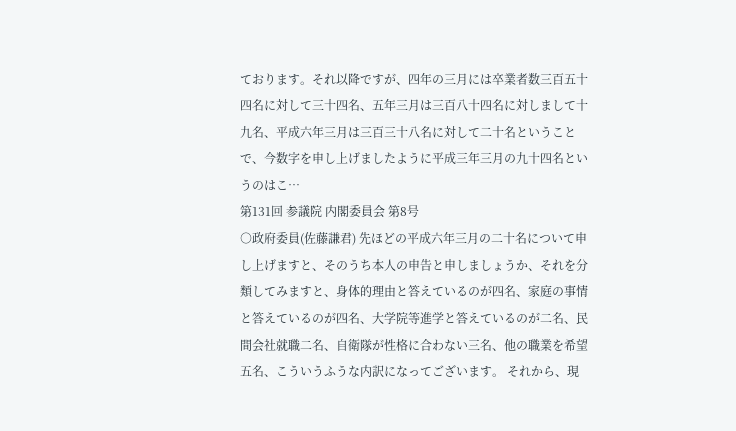ております。それ以降ですが、四年の三月には卒業者数三百五十四名に対して三十四名、五年三月は三百八十四名に対しまして十九名、平成六年三月は三百三十八名に対して二十名ということで、今数字を申し上げましたように平成三年三月の九十四名というのはこ…
第131回 参議院 内閣委員会 第8号
○政府委員(佐藤謙君) 先ほどの平成六年三月の二十名について申し上げますと、そのうち本人の申告と申しましょうか、それを分類してみますと、身体的理由と答えているのが四名、家庭の事情と答えているのが四名、大学院等進学と答えているのが二名、民間会社就職二名、自衛隊が性格に合わない三名、他の職業を希望五名、こういうふうな内訳になってございます。 それから、現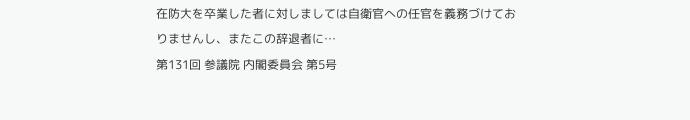在防大を卒業した者に対しましては自衛官への任官を義務づけておりませんし、またこの辞退者に…
第131回 参議院 内閣委員会 第5号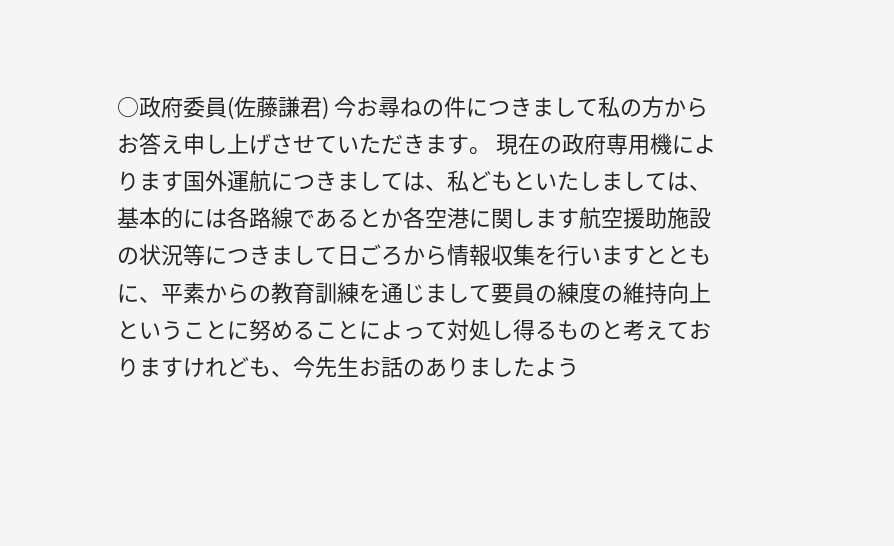○政府委員(佐藤謙君) 今お尋ねの件につきまして私の方からお答え申し上げさせていただきます。 現在の政府専用機によります国外運航につきましては、私どもといたしましては、基本的には各路線であるとか各空港に関します航空援助施設の状況等につきまして日ごろから情報収集を行いますとともに、平素からの教育訓練を通じまして要員の練度の維持向上ということに努めることによって対処し得るものと考えておりますけれども、今先生お話のありましたよう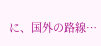に、国外の路線…